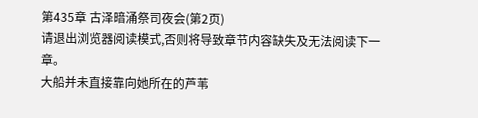第435章 古泽暗涌祭司夜会(第2页)
请退出浏览器阅读模式,否则将导致章节内容缺失及无法阅读下一章。
大船并未直接靠向她所在的芦苇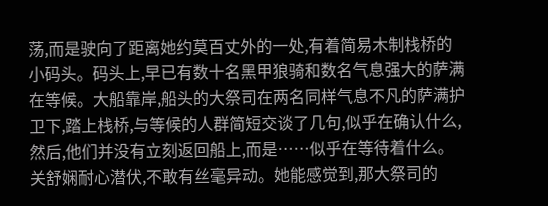荡,而是驶向了距离她约莫百丈外的一处,有着简易木制栈桥的小码头。码头上,早已有数十名黑甲狼骑和数名气息强大的萨满在等候。大船靠岸,船头的大祭司在两名同样气息不凡的萨满护卫下,踏上栈桥,与等候的人群简短交谈了几句,似乎在确认什么,然后,他们并没有立刻返回船上,而是……似乎在等待着什么。
关舒娴耐心潜伏,不敢有丝毫异动。她能感觉到,那大祭司的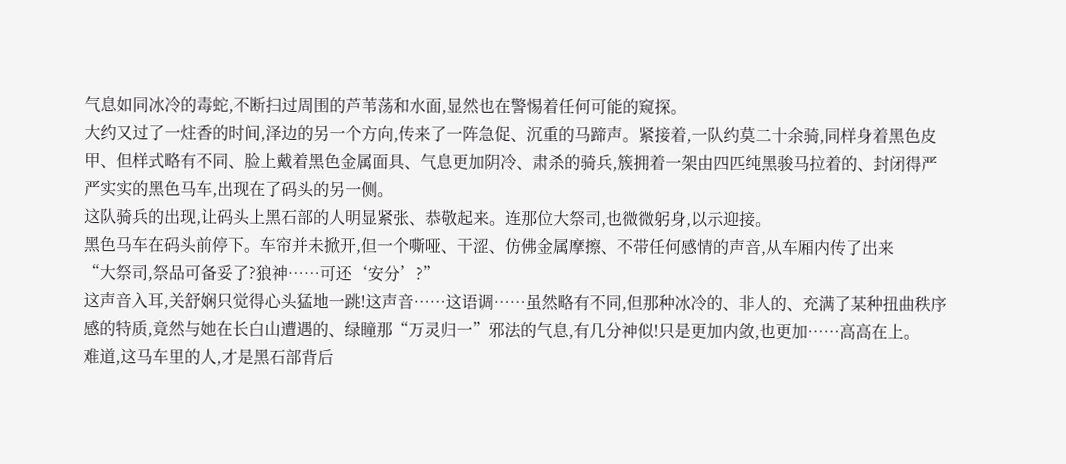气息如同冰冷的毒蛇,不断扫过周围的芦苇荡和水面,显然也在警惕着任何可能的窥探。
大约又过了一炷香的时间,泽边的另一个方向,传来了一阵急促、沉重的马蹄声。紧接着,一队约莫二十余骑,同样身着黑色皮甲、但样式略有不同、脸上戴着黑色金属面具、气息更加阴冷、肃杀的骑兵,簇拥着一架由四匹纯黑骏马拉着的、封闭得严严实实的黑色马车,出现在了码头的另一侧。
这队骑兵的出现,让码头上黑石部的人明显紧张、恭敬起来。连那位大祭司,也微微躬身,以示迎接。
黑色马车在码头前停下。车帘并未掀开,但一个嘶哑、干涩、仿佛金属摩擦、不带任何感情的声音,从车厢内传了出来
“大祭司,祭品可备妥了?狼神……可还‘安分’?”
这声音入耳,关舒娴只觉得心头猛地一跳!这声音……这语调……虽然略有不同,但那种冰冷的、非人的、充满了某种扭曲秩序感的特质,竟然与她在长白山遭遇的、绿瞳那“万灵归一”邪法的气息,有几分神似!只是更加内敛,也更加……高高在上。
难道,这马车里的人,才是黑石部背后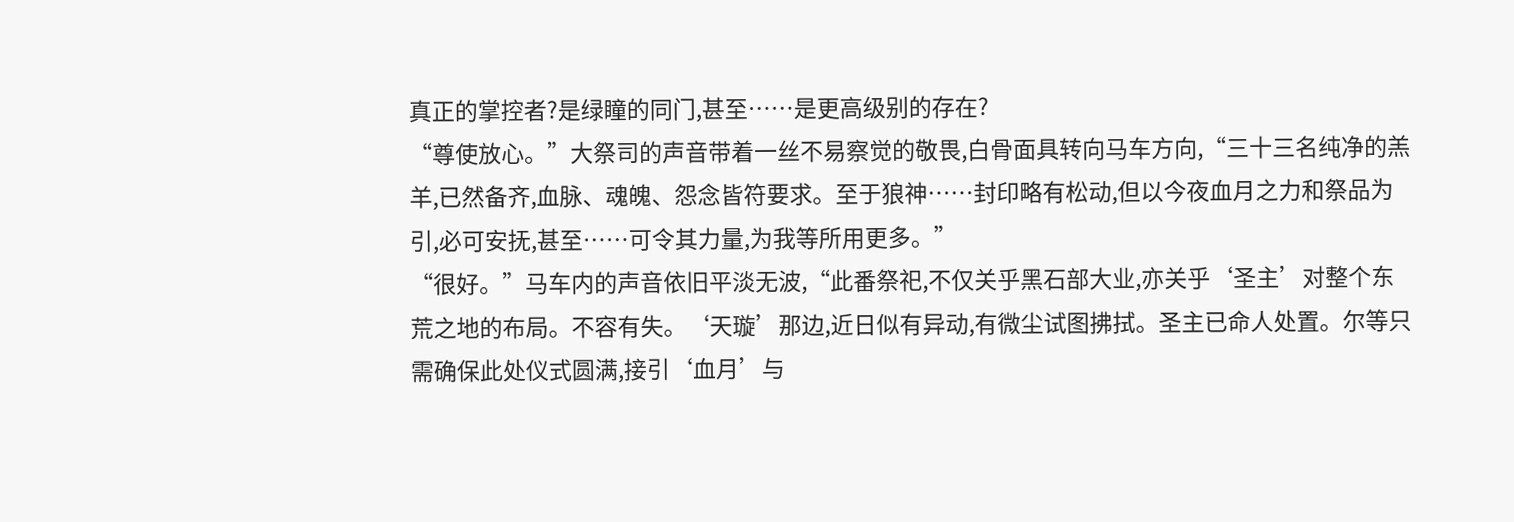真正的掌控者?是绿瞳的同门,甚至……是更高级别的存在?
“尊使放心。”大祭司的声音带着一丝不易察觉的敬畏,白骨面具转向马车方向,“三十三名纯净的羔羊,已然备齐,血脉、魂魄、怨念皆符要求。至于狼神……封印略有松动,但以今夜血月之力和祭品为引,必可安抚,甚至……可令其力量,为我等所用更多。”
“很好。”马车内的声音依旧平淡无波,“此番祭祀,不仅关乎黑石部大业,亦关乎‘圣主’对整个东荒之地的布局。不容有失。‘天璇’那边,近日似有异动,有微尘试图拂拭。圣主已命人处置。尔等只需确保此处仪式圆满,接引‘血月’与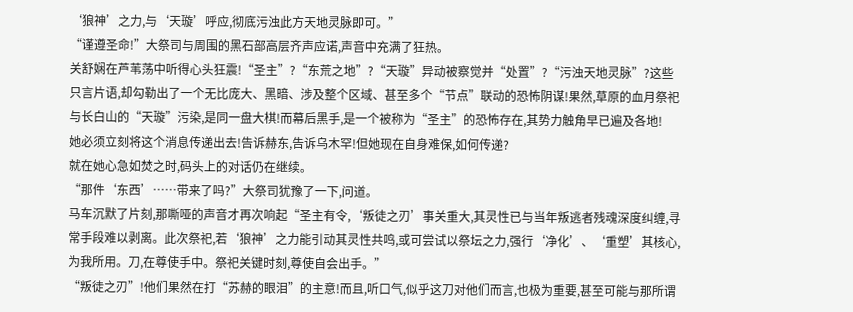‘狼神’之力,与‘天璇’呼应,彻底污浊此方天地灵脉即可。”
“谨遵圣命!”大祭司与周围的黑石部高层齐声应诺,声音中充满了狂热。
关舒娴在芦苇荡中听得心头狂震!“圣主”?“东荒之地”?“天璇”异动被察觉并“处置”?“污浊天地灵脉”?这些只言片语,却勾勒出了一个无比庞大、黑暗、涉及整个区域、甚至多个“节点”联动的恐怖阴谋!果然,草原的血月祭祀与长白山的“天璇”污染,是同一盘大棋!而幕后黑手,是一个被称为“圣主”的恐怖存在,其势力触角早已遍及各地!
她必须立刻将这个消息传递出去!告诉赫东,告诉乌木罕!但她现在自身难保,如何传递?
就在她心急如焚之时,码头上的对话仍在继续。
“那件‘东西’……带来了吗?”大祭司犹豫了一下,问道。
马车沉默了片刻,那嘶哑的声音才再次响起“圣主有令,‘叛徒之刃’事关重大,其灵性已与当年叛逃者残魂深度纠缠,寻常手段难以剥离。此次祭祀,若‘狼神’之力能引动其灵性共鸣,或可尝试以祭坛之力,强行‘净化’、‘重塑’其核心,为我所用。刀,在尊使手中。祭祀关键时刻,尊使自会出手。”
“叛徒之刃”!他们果然在打“苏赫的眼泪”的主意!而且,听口气,似乎这刀对他们而言,也极为重要,甚至可能与那所谓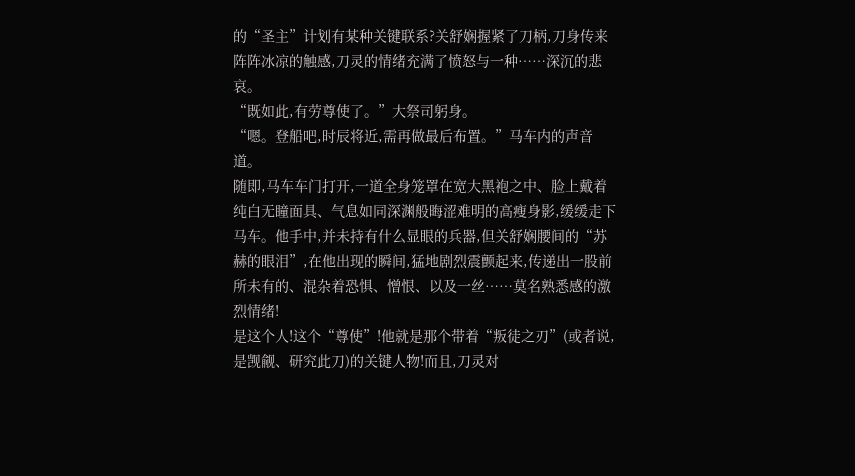的“圣主”计划有某种关键联系?关舒娴握紧了刀柄,刀身传来阵阵冰凉的触感,刀灵的情绪充满了愤怒与一种……深沉的悲哀。
“既如此,有劳尊使了。”大祭司躬身。
“嗯。登船吧,时辰将近,需再做最后布置。”马车内的声音道。
随即,马车车门打开,一道全身笼罩在宽大黑袍之中、脸上戴着纯白无瞳面具、气息如同深渊般晦涩难明的高瘦身影,缓缓走下马车。他手中,并未持有什么显眼的兵器,但关舒娴腰间的“苏赫的眼泪”,在他出现的瞬间,猛地剧烈震颤起来,传递出一股前所未有的、混杂着恐惧、憎恨、以及一丝……莫名熟悉感的激烈情绪!
是这个人!这个“尊使”!他就是那个带着“叛徒之刃”(或者说,是觊觎、研究此刀)的关键人物!而且,刀灵对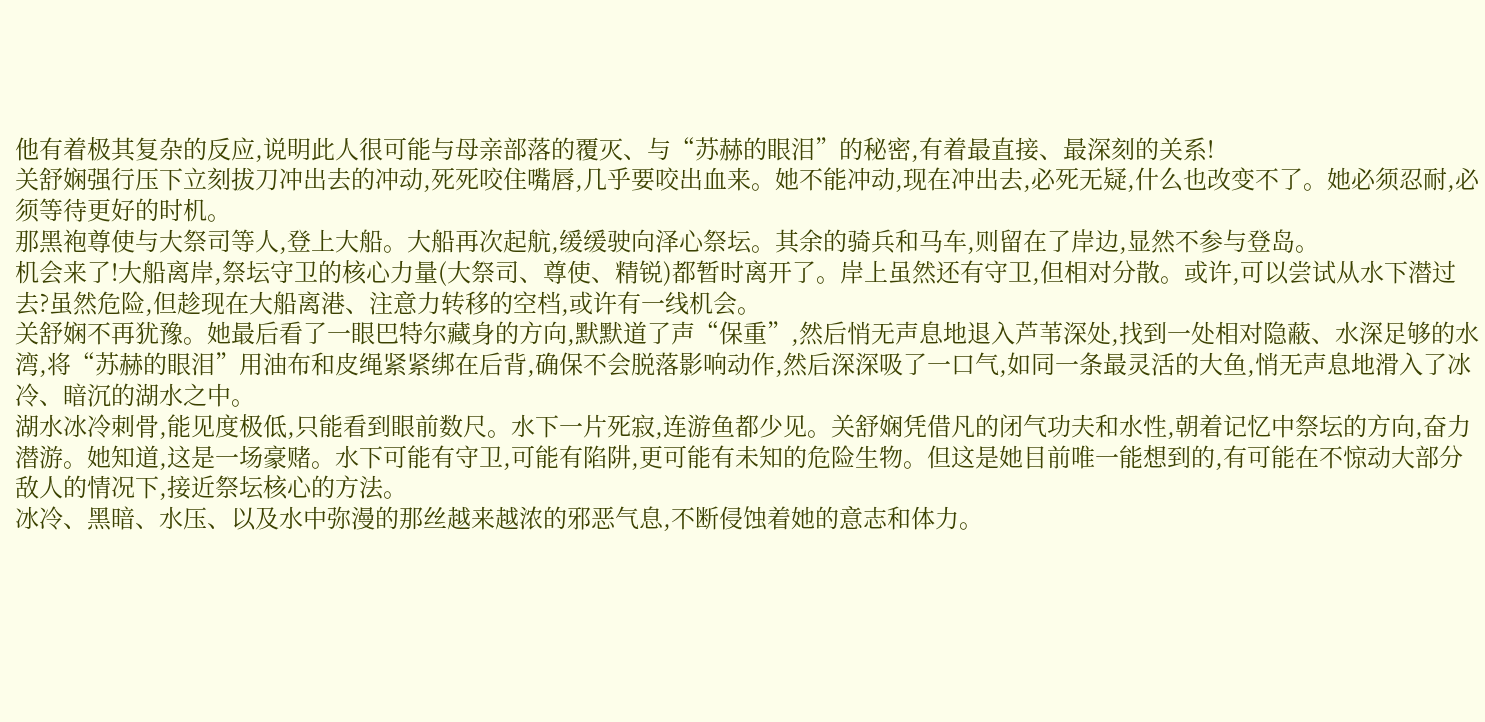他有着极其复杂的反应,说明此人很可能与母亲部落的覆灭、与“苏赫的眼泪”的秘密,有着最直接、最深刻的关系!
关舒娴强行压下立刻拔刀冲出去的冲动,死死咬住嘴唇,几乎要咬出血来。她不能冲动,现在冲出去,必死无疑,什么也改变不了。她必须忍耐,必须等待更好的时机。
那黑袍尊使与大祭司等人,登上大船。大船再次起航,缓缓驶向泽心祭坛。其余的骑兵和马车,则留在了岸边,显然不参与登岛。
机会来了!大船离岸,祭坛守卫的核心力量(大祭司、尊使、精锐)都暂时离开了。岸上虽然还有守卫,但相对分散。或许,可以尝试从水下潜过去?虽然危险,但趁现在大船离港、注意力转移的空档,或许有一线机会。
关舒娴不再犹豫。她最后看了一眼巴特尔藏身的方向,默默道了声“保重”,然后悄无声息地退入芦苇深处,找到一处相对隐蔽、水深足够的水湾,将“苏赫的眼泪”用油布和皮绳紧紧绑在后背,确保不会脱落影响动作,然后深深吸了一口气,如同一条最灵活的大鱼,悄无声息地滑入了冰冷、暗沉的湖水之中。
湖水冰冷刺骨,能见度极低,只能看到眼前数尺。水下一片死寂,连游鱼都少见。关舒娴凭借凡的闭气功夫和水性,朝着记忆中祭坛的方向,奋力潜游。她知道,这是一场豪赌。水下可能有守卫,可能有陷阱,更可能有未知的危险生物。但这是她目前唯一能想到的,有可能在不惊动大部分敌人的情况下,接近祭坛核心的方法。
冰冷、黑暗、水压、以及水中弥漫的那丝越来越浓的邪恶气息,不断侵蚀着她的意志和体力。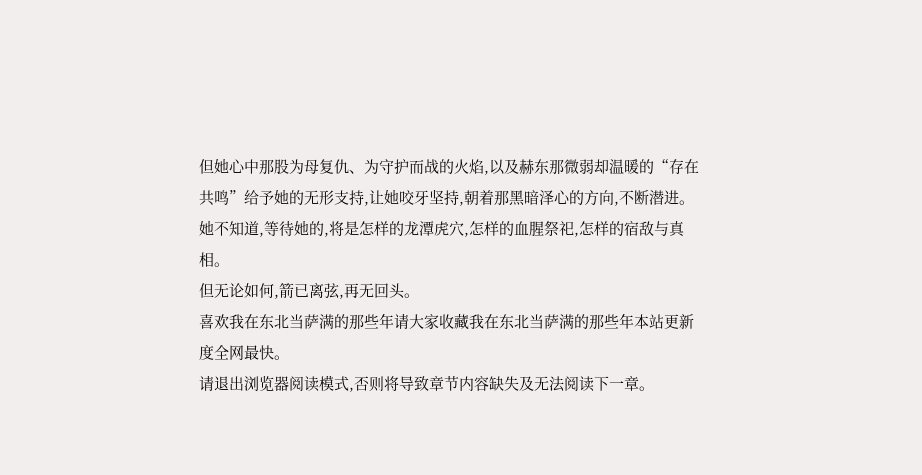但她心中那股为母复仇、为守护而战的火焰,以及赫东那微弱却温暖的“存在共鸣”给予她的无形支持,让她咬牙坚持,朝着那黑暗泽心的方向,不断潜进。
她不知道,等待她的,将是怎样的龙潭虎穴,怎样的血腥祭祀,怎样的宿敌与真相。
但无论如何,箭已离弦,再无回头。
喜欢我在东北当萨满的那些年请大家收藏我在东北当萨满的那些年本站更新度全网最快。
请退出浏览器阅读模式,否则将导致章节内容缺失及无法阅读下一章。